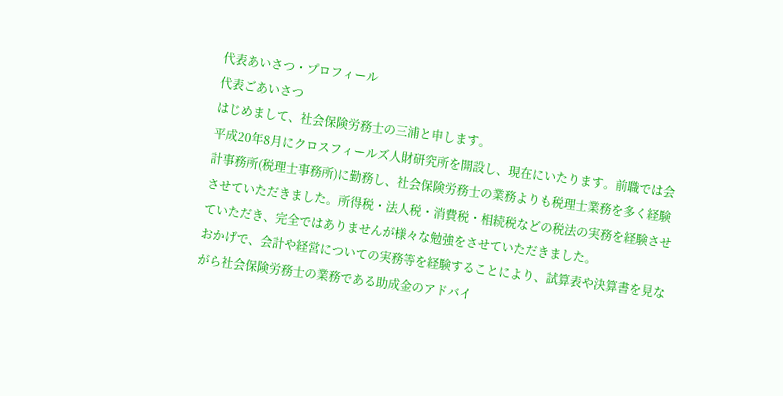代表あいさつ・プロフィール
代表ごあいさつ
はじめまして、社会保険労務士の三浦と申します。
平成20年8月にクロスフィールズ人財研究所を開設し、現在にいたります。前職では会計事務所(税理士事務所)に勤務し、社会保険労務士の業務よりも税理士業務を多く経験させていただきました。所得税・法人税・消費税・相続税などの税法の実務を経験させていただき、完全ではありませんが様々な勉強をさせていただきました。
おかげで、会計や経営についての実務等を経験することにより、試算表や決算書を見ながら社会保険労務士の業務である助成金のアドバイ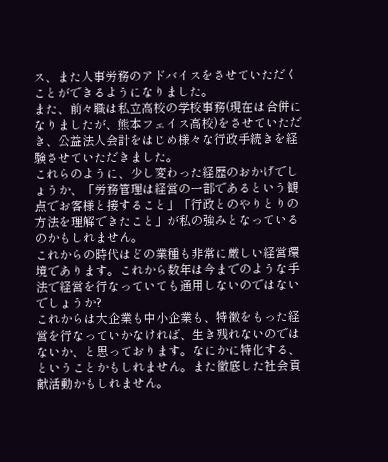ス、また人事労務のアドバイスをさせていただくことができるようになりました。
また、前々職は私立高校の学校事務(現在は合併になりましたが、熊本フェイス高校)をさせていただき、公益法人会計をはじめ様々な行政手続きを経験させていただきました。
これらのように、少し変わった経歴のおかげでしょうか、「労務管理は経営の一部であるという観点でお客様と接すること」「行政とのやりとりの方法を理解できたこと」が私の強みとなっているのかもしれません。
これからの時代はどの業種も非常に厳しい経営環境であります。これから数年は今までのような手法で経営を行なっていても通用しないのではないでしょうか?
これからは大企業も中小企業も、特徴をもった経営を行なっていかなければ、生き残れないのではないか、と思っております。なにかに特化する、ということかもしれません。また徹底した社会貢献活動かもしれません。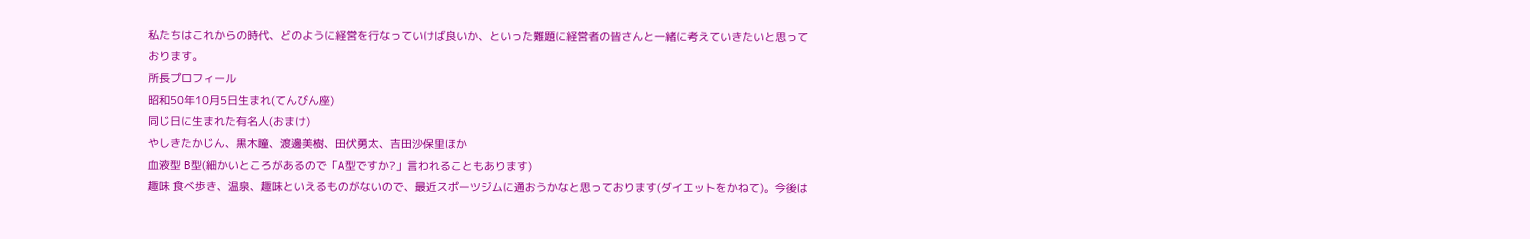私たちはこれからの時代、どのように経営を行なっていけば良いか、といった難題に経営者の皆さんと一緒に考えていきたいと思っております。
所長プロフィール
昭和50年10月5日生まれ(てんびん座)
同じ日に生まれた有名人(おまけ)
やしきたかじん、黒木瞳、渡邊美樹、田伏勇太、吉田沙保里ほか
血液型 B型(細かいところがあるので「A型ですか?」言われることもあります)
趣味 食べ歩き、温泉、趣味といえるものがないので、最近スポーツジムに通おうかなと思っております(ダイエットをかねて)。今後は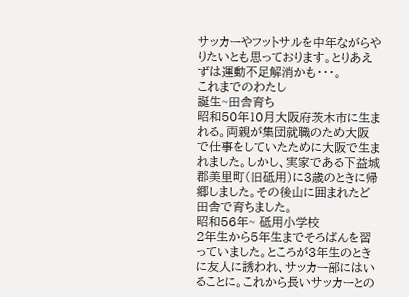サッカーやフットサルを中年ながらやりたいとも思っております。とりあえずは運動不足解消かも・・・。
これまでのわたし
誕生~田舎育ち
昭和50年10月大阪府茨木市に生まれる。両親が集団就職のため大阪で仕事をしていたために大阪で生まれました。しかし、実家である下益城郡美里町(旧砥用)に3歳のときに帰郷しました。その後山に囲まれたど田舎で育ちました。
昭和56年~ 砥用小学校
2年生から5年生までそろばんを習っていました。ところが3年生のときに友人に誘われ、サッカー部にはいることに。これから長いサッカーとの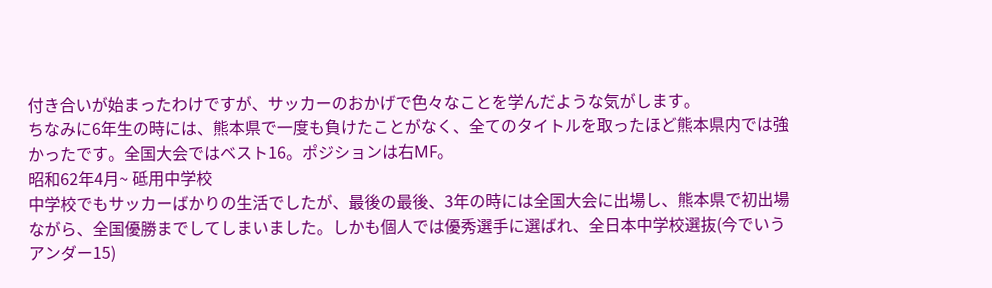付き合いが始まったわけですが、サッカーのおかげで色々なことを学んだような気がします。
ちなみに6年生の時には、熊本県で一度も負けたことがなく、全てのタイトルを取ったほど熊本県内では強かったです。全国大会ではベスト16。ポジションは右MF。
昭和62年4月~ 砥用中学校
中学校でもサッカーばかりの生活でしたが、最後の最後、3年の時には全国大会に出場し、熊本県で初出場ながら、全国優勝までしてしまいました。しかも個人では優秀選手に選ばれ、全日本中学校選抜(今でいうアンダー15)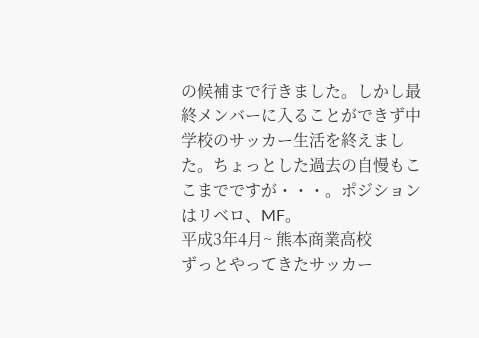の候補まで行きました。しかし最終メンバーに入ることができず中学校のサッカー生活を終えました。ちょっとした過去の自慢もここまでですが・・・。ポジションはリベロ、MF。
平成3年4月~ 熊本商業高校
ずっとやってきたサッカー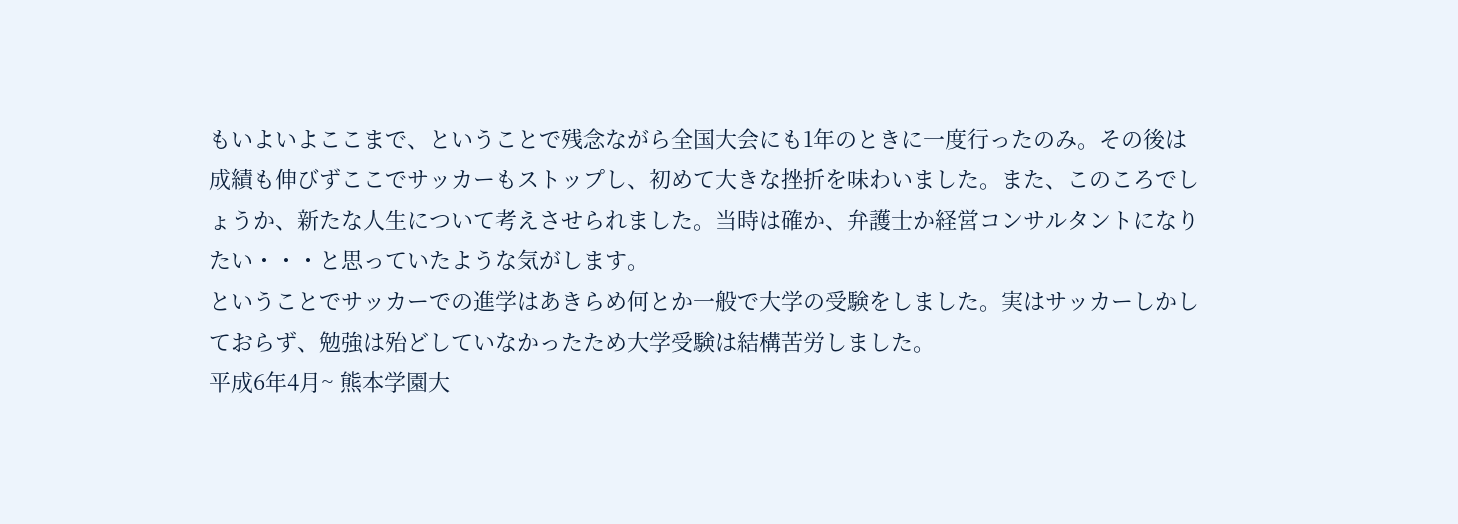もいよいよここまで、ということで残念ながら全国大会にも1年のときに一度行ったのみ。その後は成績も伸びずここでサッカーもストップし、初めて大きな挫折を味わいました。また、このころでしょうか、新たな人生について考えさせられました。当時は確か、弁護士か経営コンサルタントになりたい・・・と思っていたような気がします。
ということでサッカーでの進学はあきらめ何とか一般で大学の受験をしました。実はサッカーしかしておらず、勉強は殆どしていなかったため大学受験は結構苦労しました。
平成6年4月~ 熊本学園大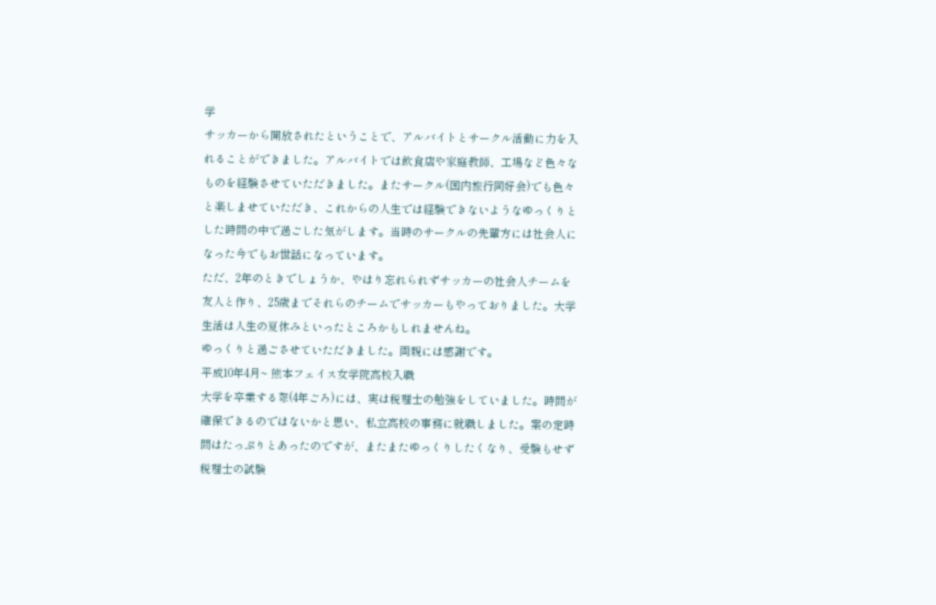学
サッカーから開放されたということで、アルバイトとサークル活動に力を入れることができました。アルバイトでは飲食店や家庭教師、工場など色々なものを経験させていただきました。またサークル(国内旅行同好会)でも色々と楽しませていただき、これからの人生では経験できないようなゆっくりとした時間の中で過ごした気がします。当時のサークルの先輩方には社会人になった今でもお世話になっています。
ただ、2年のときでしょうか、やはり忘れられずサッカーの社会人チームを友人と作り、25歳までそれらのチームでサッカーもやっておりました。大学生活は人生の夏休みといったところかもしれませんね。
ゆっくりと過ごさせていただきました。両親には感謝です。
平成10年4月~ 熊本フェイス女学院高校入職
大学を卒業する際(4年ごろ)には、実は税理士の勉強をしていました。時間が確保できるのではないかと思い、私立高校の事務に就職しました。案の定時間はたっぷりとあったのですが、またまたゆっくりしたくなり、受験もせず税理士の試験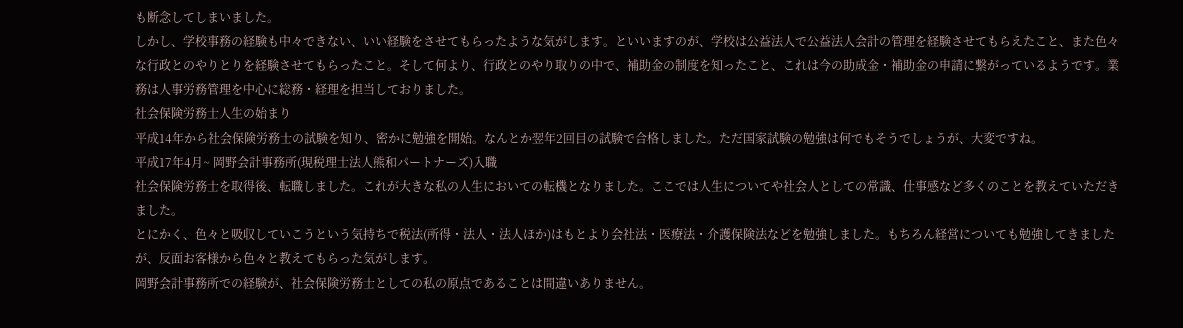も断念してしまいました。
しかし、学校事務の経験も中々できない、いい経験をさせてもらったような気がします。といいますのが、学校は公益法人で公益法人会計の管理を経験させてもらえたこと、また色々な行政とのやりとりを経験させてもらったこと。そして何より、行政とのやり取りの中で、補助金の制度を知ったこと、これは今の助成金・補助金の申請に繋がっているようです。業務は人事労務管理を中心に総務・経理を担当しておりました。
社会保険労務士人生の始まり
平成14年から社会保険労務士の試験を知り、密かに勉強を開始。なんとか翌年2回目の試験で合格しました。ただ国家試験の勉強は何でもそうでしょうが、大変ですね。
平成17年4月~ 岡野会計事務所(現税理士法人熊和パートナーズ)入職
社会保険労務士を取得後、転職しました。これが大きな私の人生においての転機となりました。ここでは人生についてや社会人としての常識、仕事感など多くのことを教えていただきました。
とにかく、色々と吸収していこうという気持ちで税法(所得・法人・法人ほか)はもとより会社法・医療法・介護保険法などを勉強しました。もちろん経営についても勉強してきましたが、反面お客様から色々と教えてもらった気がします。
岡野会計事務所での経験が、社会保険労務士としての私の原点であることは間違いありません。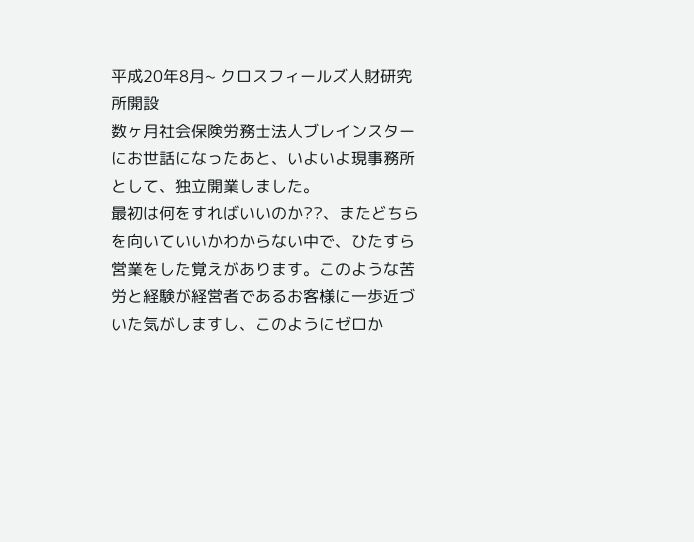平成20年8月~ クロスフィールズ人財研究所開設
数ヶ月社会保険労務士法人ブレインスターにお世話になったあと、いよいよ現事務所として、独立開業しました。
最初は何をすればいいのか??、またどちらを向いていいかわからない中で、ひたすら営業をした覚えがあります。このような苦労と経験が経営者であるお客様に一歩近づいた気がしますし、このようにゼロか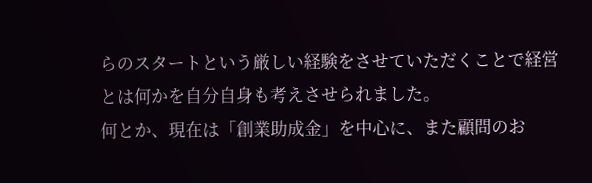らのスタートという厳しい経験をさせていただくことで経営とは何かを自分自身も考えさせられました。
何とか、現在は「創業助成金」を中心に、また顧問のお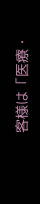客様は「医療・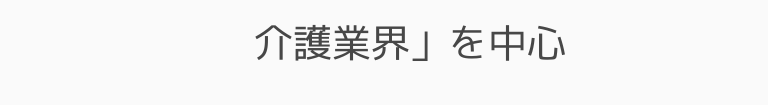介護業界」を中心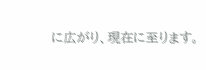に広がり、現在に至ります。